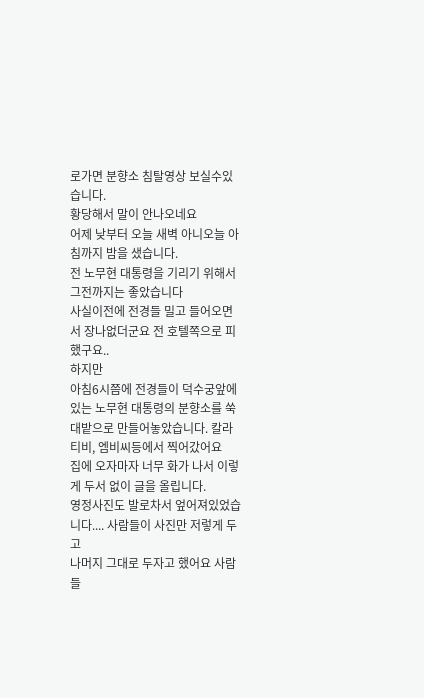로가면 분향소 침탈영상 보실수있습니다.
황당해서 말이 안나오네요
어제 낮부터 오늘 새벽 아니오늘 아침까지 밤을 샜습니다.
전 노무현 대통령을 기리기 위해서 그전까지는 좋았습니다
사실이전에 전경들 밀고 들어오면서 장나없더군요 전 호텔쪽으로 피했구요..
하지만
아침6시쯤에 전경들이 덕수궁앞에 있는 노무현 대통령의 분향소를 쑥대밭으로 만들어놓았습니다. 칼라티비, 엠비씨등에서 찍어갔어요
집에 오자마자 너무 화가 나서 이렇게 두서 없이 글을 올립니다.
영정사진도 발로차서 엎어져있었습니다.... 사람들이 사진만 저렇게 두고
나머지 그대로 두자고 했어요 사람들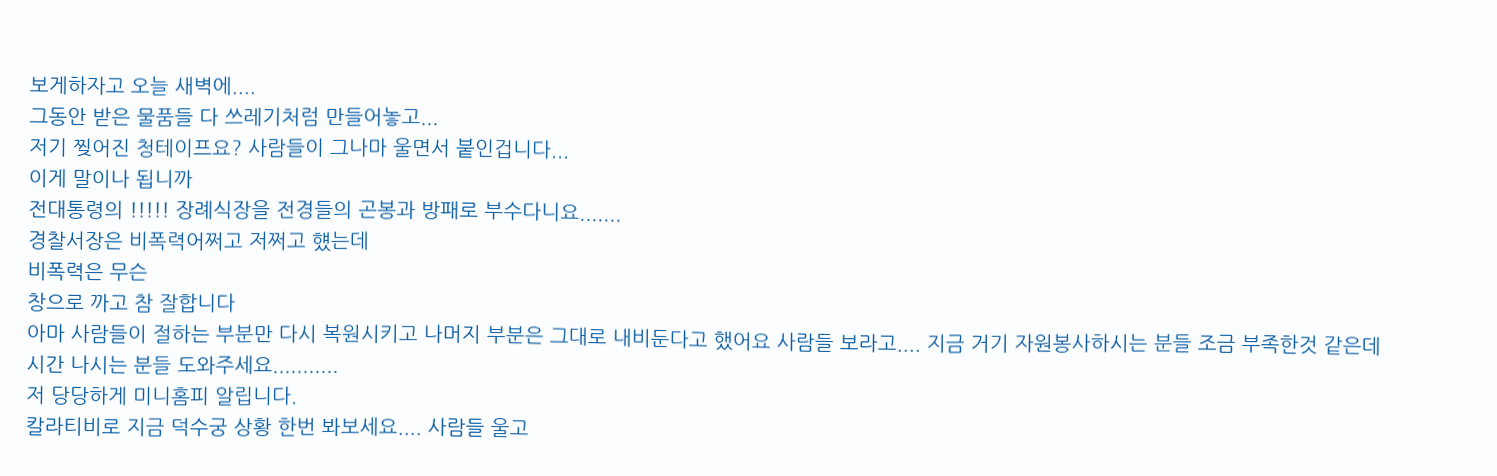보게하자고 오늘 새벽에....
그동안 받은 물품들 다 쓰레기처럼 만들어놓고...
저기 찢어진 청테이프요? 사람들이 그나마 울면서 붙인겁니다...
이게 말이나 됩니까
전대통령의 !!!!! 장례식장을 전경들의 곤봉과 방패로 부수다니요.......
경찰서장은 비폭력어쩌고 저쩌고 헀는데
비폭력은 무슨
창으로 까고 참 잘합니다
아마 사람들이 절하는 부분만 다시 복원시키고 나머지 부분은 그대로 내비둔다고 했어요 사람들 보라고.... 지금 거기 자원봉사하시는 분들 조금 부족한것 같은데 시간 나시는 분들 도와주세요...........
저 당당하게 미니홈피 알립니다.
칼라티비로 지금 덕수궁 상황 한번 봐보세요.... 사람들 울고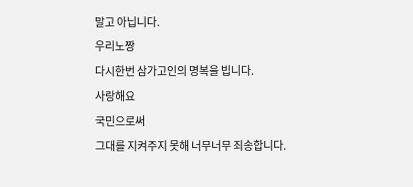말고 아닙니다.
우리노짱
다시한번 삼가고인의 명복을 빕니다.
사랑해요
국민으로써
그대를 지켜주지 못해 너무너무 죄송합니다.